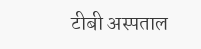टीबी अस्पताल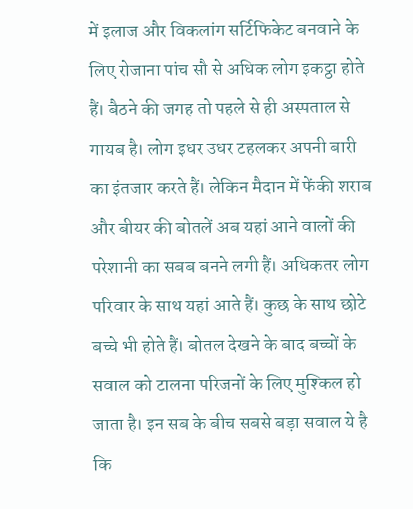में इलाज और विकलांग सर्टिफिकेट बनवाने के लिए रोजाना पांच सौ से अधिक लोग इकट्ठा होते हैं। बैठने की जगह तो पहले से ही अस्पताल से गायब है। लोग इधर उधर टहलकर अपनी बारी का इंतजार करते हैं। लेकिन मैदान में फेंकी शराब और बीयर की बोतलें अब यहां आने वालों की परेशानी का सबब बनने लगी हैं। अधिकतर लोग परिवार के साथ यहां आते हैं। कुछ के साथ छोटे बच्चे भी होते हैं। बोतल देखने के बाद बच्चों के सवाल को टालना परिजनों के लिए मुश्किल हो जाता है। इन सब के बीच सबसे बड़ा सवाल ये है कि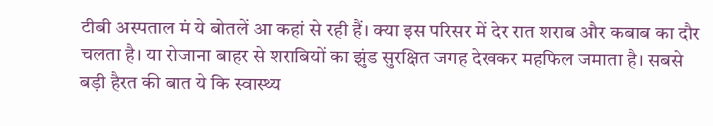टीबी अस्पताल मं ये बोतलें आ कहां से रही हैं। क्या इस परिसर में देर रात शराब और कबाब का दौर चलता है। या रोजाना बाहर से शराबियों का झुंड सुरक्षित जगह देखकर महफिल जमाता है। सबसे बड़ी हैरत की बात ये कि स्वास्थ्य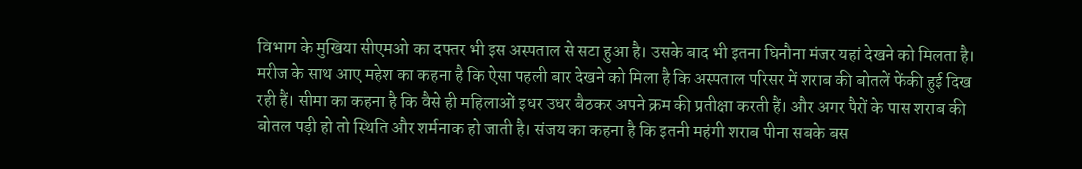विभाग के मुखिया सीएमओ का दफ्तर भी इस अस्पताल से सटा हुआ है। उसके बाद भी इतना घिनौना मंजर यहां देखने को मिलता है। मरीज के साथ आए महेश का कहना है कि ऐसा पहली बार देखने को मिला है कि अस्पताल परिसर में शराब की बोतलें फेंकी हुई दिख रही हैं। सीमा का कहना है कि वैसे ही महिलाओं इधर उधर बैठकर अपने क्रम की प्रतीक्षा करती हैं। और अगर पैरों के पास शराब की बोतल पड़ी हो तो स्थिति और शर्मनाक हो जाती है। संजय का कहना है कि इतनी महंगी शराब पीना सबके बस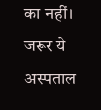का नहीं। जरूर ये अस्पताल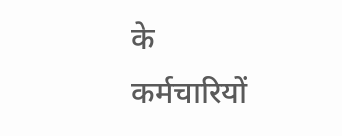के कर्मचारियों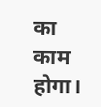का काम होगा।